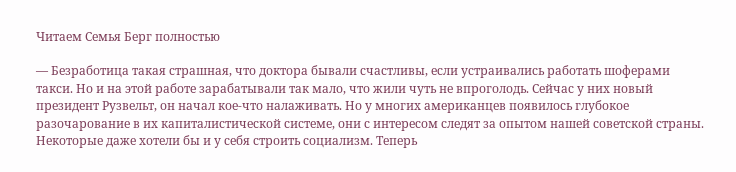Читаем Семья Берг полностью

— Безработица такая страшная, что доктора бывали счастливы, если устраивались работать шоферами такси. Но и на этой работе зарабатывали так мало, что жили чуть не впроголодь. Сейчас у них новый президент Рузвельт, он начал кое-что налаживать. Но у многих американцев появилось глубокое разочарование в их капиталистической системе, они с интересом следят за опытом нашей советской страны. Некоторые даже хотели бы и у себя строить социализм. Теперь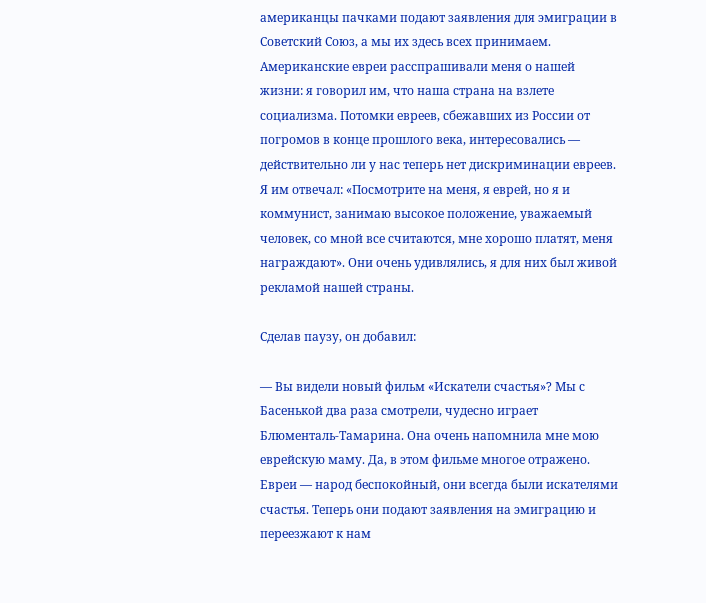американцы пачками подают заявления для эмиграции в Советский Союз, а мы их здесь всех принимаем. Американские евреи расспрашивали меня о нашей жизни: я говорил им, что наша страна на взлете социализма. Потомки евреев, сбежавших из России от погромов в конце прошлого века, интересовались — действительно ли у нас теперь нет дискриминации евреев. Я им отвечал: «Посмотрите на меня, я еврей, но я и коммунист, занимаю высокое положение, уважаемый человек, со мной все считаются, мне хорошо платят, меня награждают». Они очень удивлялись, я для них был живой рекламой нашей страны.

Сделав паузу, он добавил:

— Вы видели новый фильм «Искатели счастья»? Мы с Басенькой два раза смотрели, чудесно играет Блюменталь-Тамарина. Она очень напомнила мне мою еврейскую маму. Да, в этом фильме многое отражено. Евреи — народ беспокойный, они всегда были искателями счастья. Теперь они подают заявления на эмиграцию и переезжают к нам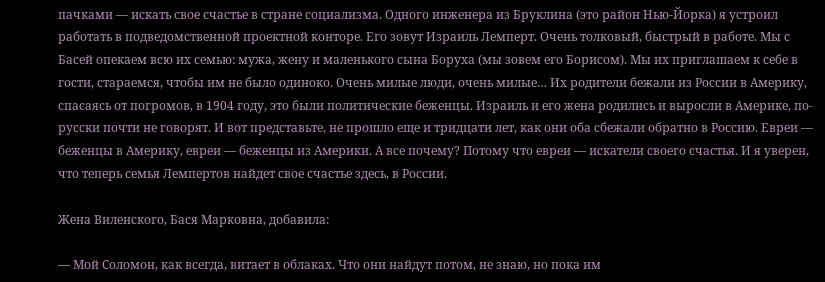пачками — искать свое счастье в стране социализма. Одного инженера из Бруклина (это район Нью-Йорка) я устроил работать в подведомственной проектной конторе. Его зовут Израиль Лемперт. Очень толковый, быстрый в работе. Мы с Басей опекаем всю их семью: мужа, жену и маленького сына Боруха (мы зовем его Борисом). Мы их приглашаем к себе в гости, стараемся, чтобы им не было одиноко. Очень милые люди, очень милые… Их родители бежали из России в Америку, спасаясь от погромов, в 1904 году, это были политические беженцы. Израиль и его жена родились и выросли в Америке, по-русски почти не говорят. И вот представьте, не прошло еще и тридцати лет, как они оба сбежали обратно в Россию. Евреи — беженцы в Америку, евреи — беженцы из Америки. А все почему? Потому что евреи — искатели своего счастья. И я уверен, что теперь семья Лемпертов найдет свое счастье здесь, в России.

Жена Виленского, Бася Марковна, добавила:

— Мой Соломон, как всегда, витает в облаках. Что они найдут потом, не знаю, но пока им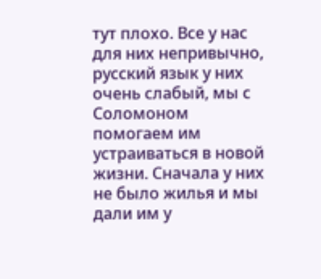тут плохо. Все у нас для них непривычно, русский язык у них очень слабый, мы с Соломоном помогаем им устраиваться в новой жизни. Сначала у них не было жилья и мы дали им у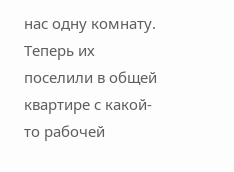нас одну комнату. Теперь их поселили в общей квартире с какой-то рабочей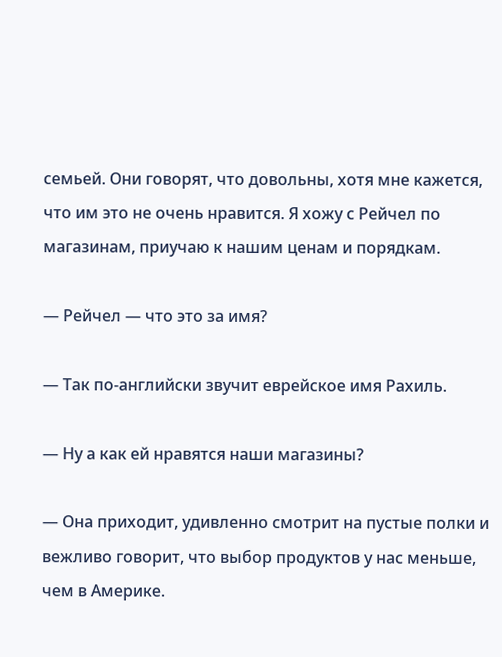семьей. Они говорят, что довольны, хотя мне кажется, что им это не очень нравится. Я хожу с Рейчел по магазинам, приучаю к нашим ценам и порядкам.

— Рейчел — что это за имя?

— Так по-английски звучит еврейское имя Рахиль.

— Ну а как ей нравятся наши магазины?

— Она приходит, удивленно смотрит на пустые полки и вежливо говорит, что выбор продуктов у нас меньше, чем в Америке.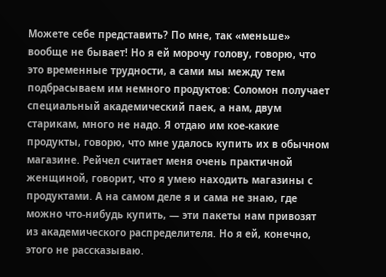Можете себе представить? По мне, так «меньше» вообще не бывает! Но я ей морочу голову, говорю, что это временные трудности, а сами мы между тем подбрасываем им немного продуктов: Соломон получает специальный академический паек, а нам, двум старикам, много не надо. Я отдаю им кое-какие продукты, говорю, что мне удалось купить их в обычном магазине. Рейчел считает меня очень практичной женщиной, говорит, что я умею находить магазины с продуктами. А на самом деле я и сама не знаю, где можно что-нибудь купить, — эти пакеты нам привозят из академического распределителя. Но я ей, конечно, этого не рассказываю.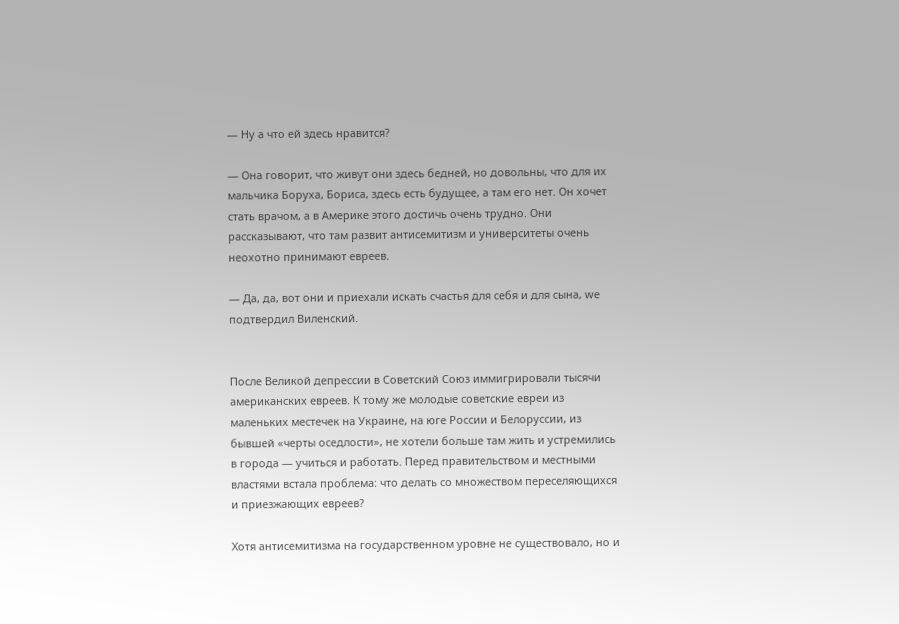— Ну а что ей здесь нравится?

— Она говорит, что живут они здесь бедней, но довольны, что для их мальчика Боруха, Бориса, здесь есть будущее, а там его нет. Он хочет стать врачом, а в Америке этого достичь очень трудно. Они рассказывают, что там развит антисемитизм и университеты очень неохотно принимают евреев.

— Да, да, вот они и приехали искать счастья для себя и для сына, we подтвердил Виленский.


После Великой депрессии в Советский Союз иммигрировали тысячи американских евреев. К тому же молодые советские евреи из маленьких местечек на Украине, на юге России и Белоруссии, из бывшей «черты оседлости», не хотели больше там жить и устремились в города — учиться и работать. Перед правительством и местными властями встала проблема: что делать со множеством переселяющихся и приезжающих евреев?

Хотя антисемитизма на государственном уровне не существовало, но и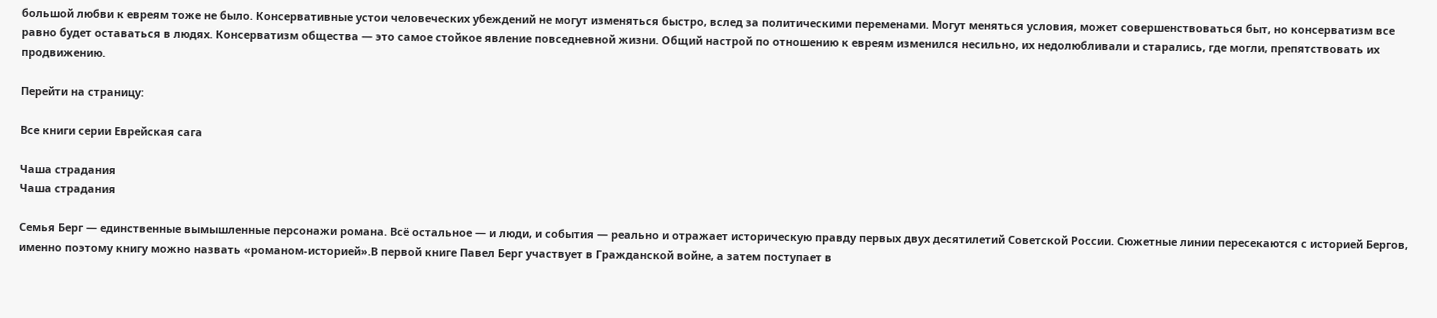большой любви к евреям тоже не было. Консервативные устои человеческих убеждений не могут изменяться быстро, вслед за политическими переменами. Могут меняться условия, может совершенствоваться быт, но консерватизм все равно будет оставаться в людях. Консерватизм общества — это самое стойкое явление повседневной жизни. Общий настрой по отношению к евреям изменился несильно, их недолюбливали и старались, где могли, препятствовать их продвижению.

Перейти на страницу:

Все книги серии Еврейская сага

Чаша страдания
Чаша страдания

Семья Берг — единственные вымышленные персонажи романа. Всё остальное — и люди, и события — реально и отражает историческую правду первых двух десятилетий Советской России. Сюжетные линии пересекаются с историей Бергов, именно поэтому книгу можно назвать «романом-историей».В первой книге Павел Берг участвует в Гражданской войне, а затем поступает в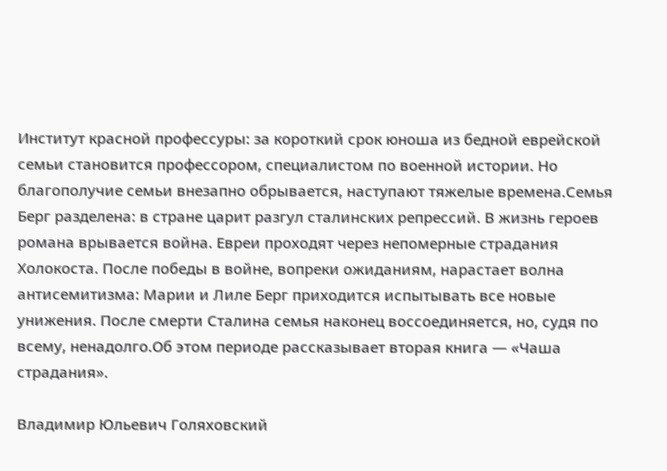Институт красной профессуры: за короткий срок юноша из бедной еврейской семьи становится профессором, специалистом по военной истории. Но благополучие семьи внезапно обрывается, наступают тяжелые времена.Семья Берг разделена: в стране царит разгул сталинских репрессий. В жизнь героев романа врывается война. Евреи проходят через непомерные страдания Холокоста. После победы в войне, вопреки ожиданиям, нарастает волна антисемитизма: Марии и Лиле Берг приходится испытывать все новые унижения. После смерти Сталина семья наконец воссоединяется, но, судя по всему, ненадолго.Об этом периоде рассказывает вторая книга — «Чаша страдания».

Владимир Юльевич Голяховский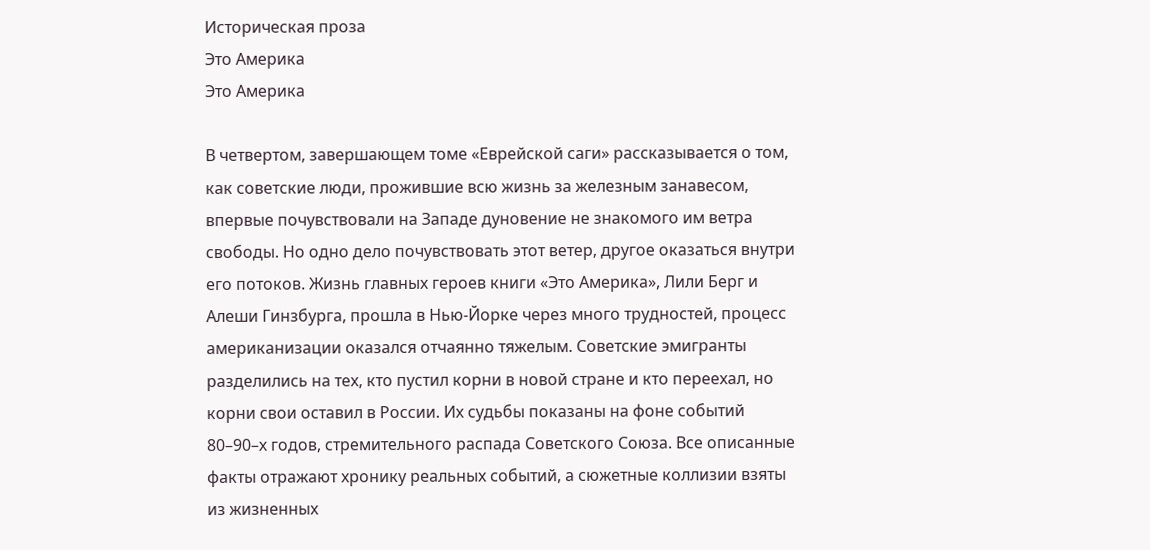Историческая проза
Это Америка
Это Америка

В четвертом, завершающем томе «Еврейской саги» рассказывается о том, как советские люди, прожившие всю жизнь за железным занавесом, впервые почувствовали на Западе дуновение не знакомого им ветра свободы. Но одно дело почувствовать этот ветер, другое оказаться внутри его потоков. Жизнь главных героев книги «Это Америка», Лили Берг и Алеши Гинзбурга, прошла в Нью-Йорке через много трудностей, процесс американизации оказался отчаянно тяжелым. Советские эмигранты разделились на тех, кто пустил корни в новой стране и кто переехал, но корни свои оставил в России. Их судьбы показаны на фоне событий 80–90–х годов, стремительного распада Советского Союза. Все описанные факты отражают хронику реальных событий, а сюжетные коллизии взяты из жизненных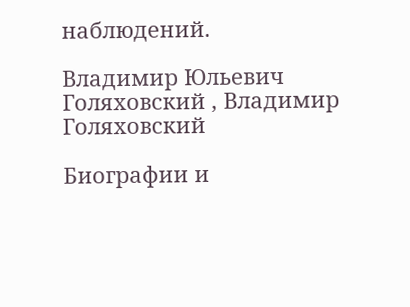наблюдений.

Владимир Юльевич Голяховский , Владимир Голяховский

Биографии и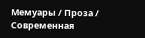Мемуары / Проза / Современная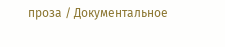проза / Документальное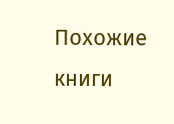Похожие книги